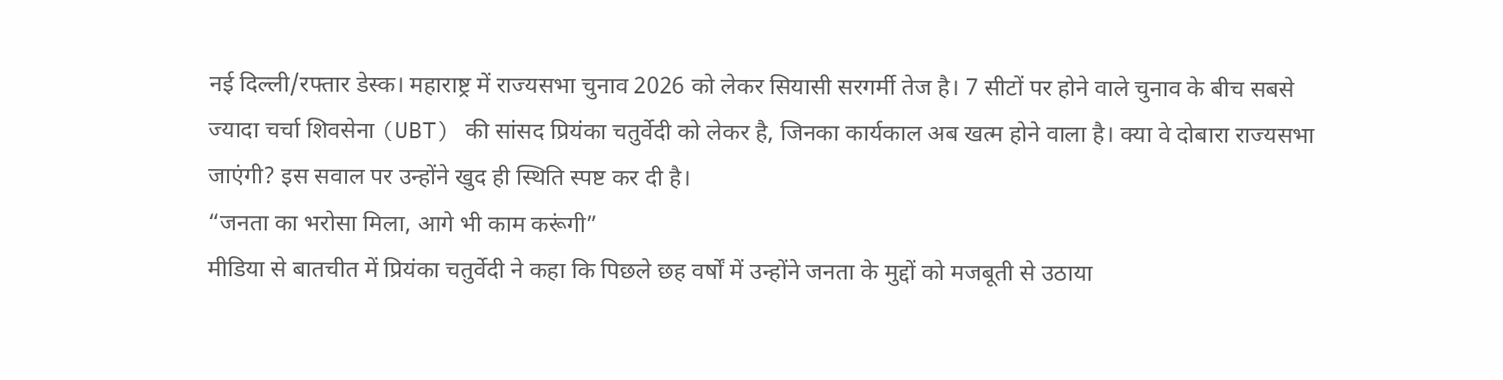नई दिल्ली/रफ्तार डेस्क। महाराष्ट्र में राज्यसभा चुनाव 2026 को लेकर सियासी सरगर्मी तेज है। 7 सीटों पर होने वाले चुनाव के बीच सबसे ज्यादा चर्चा शिवसेना (UBT) की सांसद प्रियंका चतुर्वेदी को लेकर है, जिनका कार्यकाल अब खत्म होने वाला है। क्या वे दोबारा राज्यसभा जाएंगी? इस सवाल पर उन्होंने खुद ही स्थिति स्पष्ट कर दी है।
“जनता का भरोसा मिला, आगे भी काम करूंगी”
मीडिया से बातचीत में प्रियंका चतुर्वेदी ने कहा कि पिछले छह वर्षों में उन्होंने जनता के मुद्दों को मजबूती से उठाया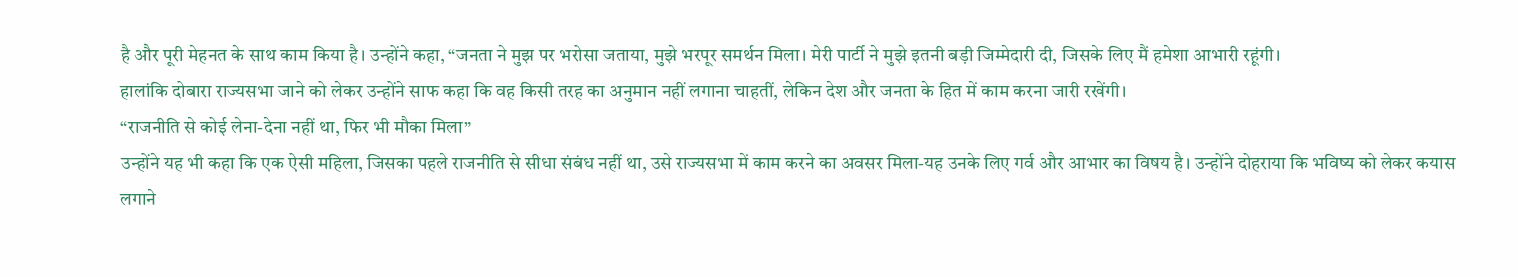है और पूरी मेहनत के साथ काम किया है। उन्होंने कहा, “जनता ने मुझ पर भरोसा जताया, मुझे भरपूर समर्थन मिला। मेरी पार्टी ने मुझे इतनी बड़ी जिम्मेदारी दी, जिसके लिए मैं हमेशा आभारी रहूंगी।
हालांकि दोबारा राज्यसभा जाने को लेकर उन्होंने साफ कहा कि वह किसी तरह का अनुमान नहीं लगाना चाहतीं, लेकिन देश और जनता के हित में काम करना जारी रखेंगी।
“राजनीति से कोई लेना-देना नहीं था, फिर भी मौका मिला”
उन्होंने यह भी कहा कि एक ऐसी महिला, जिसका पहले राजनीति से सीधा संबंध नहीं था, उसे राज्यसभा में काम करने का अवसर मिला-यह उनके लिए गर्व और आभार का विषय है। उन्होंने दोहराया कि भविष्य को लेकर कयास लगाने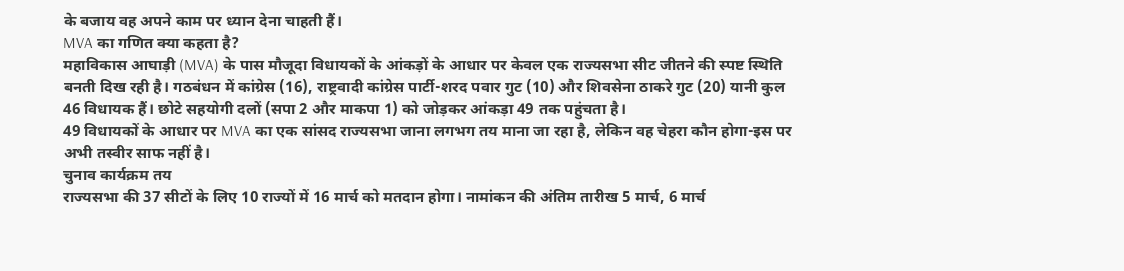के बजाय वह अपने काम पर ध्यान देना चाहती हैं।
MVA का गणित क्या कहता है?
महाविकास आघाड़ी (MVA) के पास मौजूदा विधायकों के आंकड़ों के आधार पर केवल एक राज्यसभा सीट जीतने की स्पष्ट स्थिति बनती दिख रही है। गठबंधन में कांग्रेस (16), राष्ट्रवादी कांग्रेस पार्टी-शरद पवार गुट (10) और शिवसेना ठाकरे गुट (20) यानी कुल 46 विधायक हैं। छोटे सहयोगी दलों (सपा 2 और माकपा 1) को जोड़कर आंकड़ा 49 तक पहुंचता है।
49 विधायकों के आधार पर MVA का एक सांसद राज्यसभा जाना लगभग तय माना जा रहा है, लेकिन वह चेहरा कौन होगा-इस पर अभी तस्वीर साफ नहीं है।
चुनाव कार्यक्रम तय
राज्यसभा की 37 सीटों के लिए 10 राज्यों में 16 मार्च को मतदान होगा। नामांकन की अंतिम तारीख 5 मार्च, 6 मार्च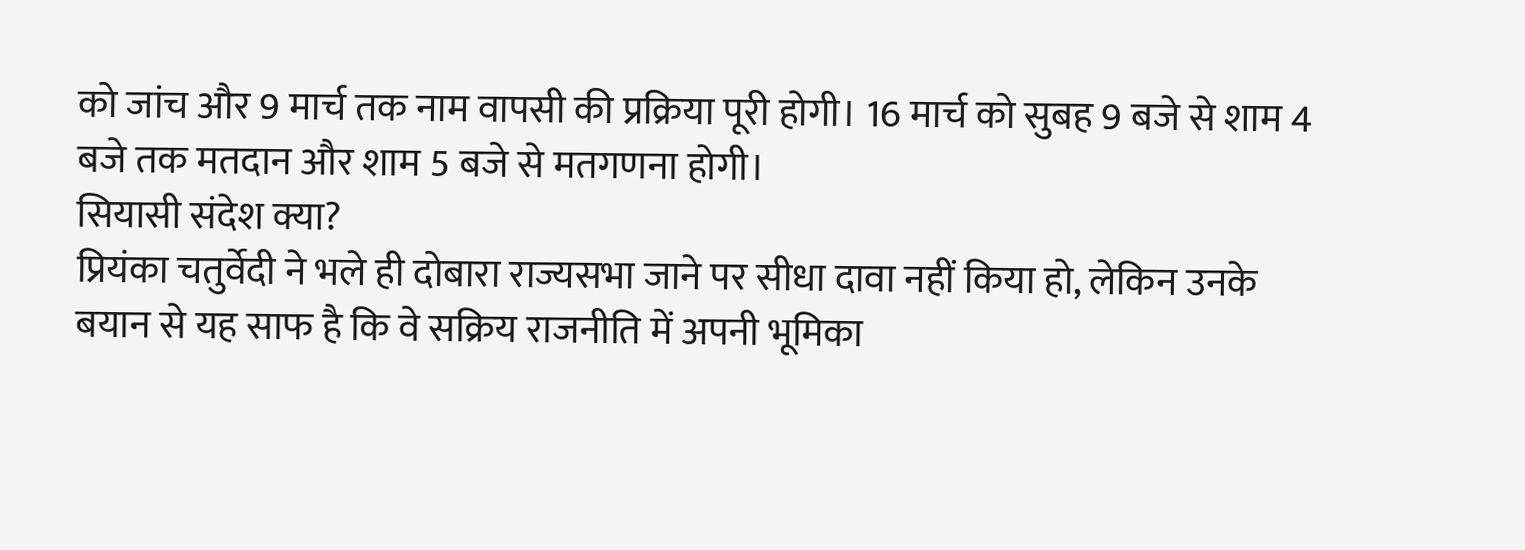को जांच और 9 मार्च तक नाम वापसी की प्रक्रिया पूरी होगी। 16 मार्च को सुबह 9 बजे से शाम 4 बजे तक मतदान और शाम 5 बजे से मतगणना होगी।
सियासी संदेश क्या?
प्रियंका चतुर्वेदी ने भले ही दोबारा राज्यसभा जाने पर सीधा दावा नहीं किया हो, लेकिन उनके बयान से यह साफ है कि वे सक्रिय राजनीति में अपनी भूमिका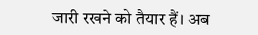जारी रखने को तैयार हैं। अब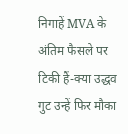निगाहें MVA के अंतिम फैसले पर टिकी हैं-क्या उद्धव गुट उन्हें फिर मौका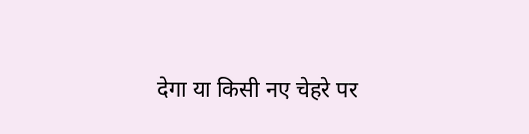देगा या किसी नए चेहरे पर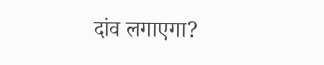दांव लगाएगा?